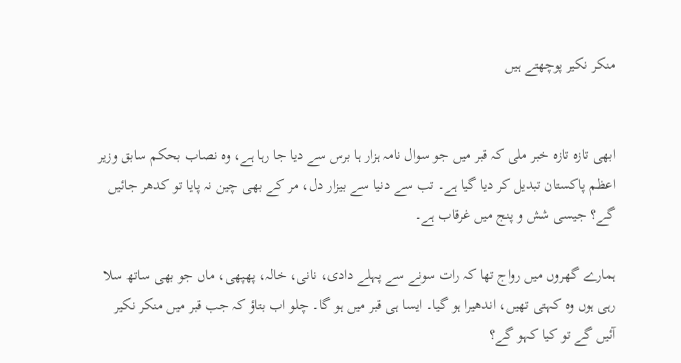منکر نکیر پوچھتے ہیں


ابھی تازہ تازہ خبر ملی کہ قبر میں جو سوال نامہ ہزار ہا برس سے دیا جا رہا ہے، وہ نصاب بحکم سابق وزیر اعظم پاکستان تبدیل کر دیا گیا ہے۔ تب سے دنیا سے بیزار دل، مر کے بھی چین نہ پایا تو کدھر جائیں گے؟ جیسی شش و پنج میں غرقاب ہے۔

ہمارے گھروں میں رواج تھا کہ رات سونے سے پہلے دادی، نانی، خالہ، پھپھی، ماں جو بھی ساتھ سلا رہی ہوں وہ کہتی تھیں، اندھیرا ہو گیا۔ ایسا ہی قبر میں ہو گا۔ چلو اب بتاؤ کہ جب قبر میں منکر نکیر آئیں گے تو کیا کہو گے؟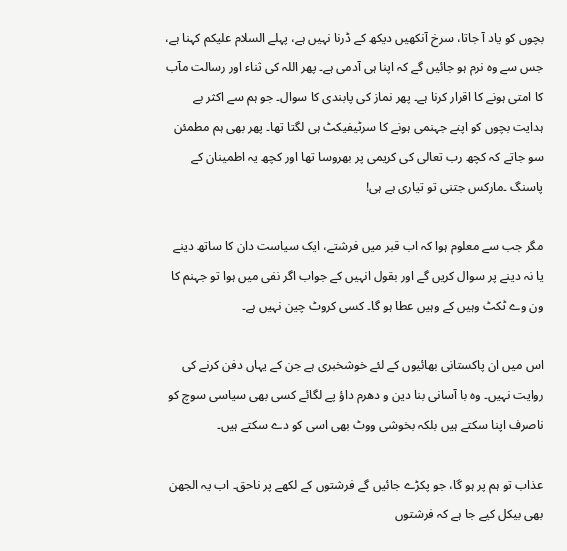بچوں کو یاد آ جاتا، سرخ آنکھیں دیکھ کے ڈرنا نہیں ہے، پہلے السلام علیکم کہنا ہے، جس سے وہ نرم ہو جائیں گے کہ اپنا ہی آدمی ہے۔ پھر اللہ کی ثناء اور رسالت مآب کا امتی ہونے کا اقرار کرنا ہے۔ پھر نماز کی پابندی کا سوال۔ جو ہم سے اکثر بے ہدایت بچوں کو اپنے جہنمی ہونے کا سرٹیفیکٹ ہی لگتا تھا۔ پھر بھی ہم مطمئن سو جاتے کہ کچھ رب تعالی کی کریمی پر بھروسا تھا اور کچھ یہ اطمینان کے پاسنگ ۔مارکس جتنی تو تیاری ہے ہی!

مگر جب سے معلوم ہوا کہ اب قبر میں فرشتے، ایک سیاست دان کا ساتھ دینے یا نہ دینے پر سوال کریں گے اور بقول انہیں کے جواب اگر نفی میں ہوا تو جہنم کا ون وے ٹکٹ وہیں کے وہیں عطا ہو گا۔ کسی کروٹ چین نہیں ہے۔

اس میں ان پاکستانی بھائیوں کے لئے خوشخبری ہے جن کے یہاں دفن کرنے کی روایت نہیں۔ وہ با آسانی بنا دین و دھرم داؤ پے لگائے کسی بھی سیاسی سوچ کو ناصرف اپنا سکتے ہیں بلکہ بخوشی ووٹ بھی اسی کو دے سکتے ہیں۔

عذاب تو ہم پر ہو گا، جو پکڑے جائیں گے فرشتوں کے لکھے پر ناحق۔ اب یہ الجھن بھی بیکل کیے جا ہے کہ فرشتوں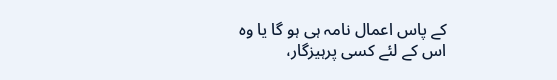کے پاس اعمال نامہ ہی ہو گا یا وہ اس کے لئے کسی پرہیزگار،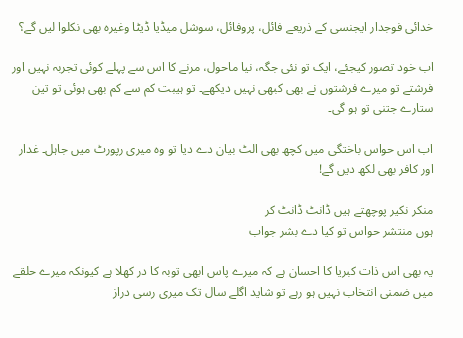خدائی فوجدار ایجنسی کے ذریعے فائل، پروفائل، سوشل میڈیا ڈیٹا وغیرہ بھی نکلوا لیں گے؟

اب خود تصور کیجئے، ایک تو نئی جگہ، نیا ماحول، مرنے کا اس سے پہلے کوئی تجربہ نہیں اور فرشتے تو میرے فرشتوں نے بھی کبھی نہیں دیکھے۔ تو ہیبت کم سے کم بھی ہوئی تو تین ستارے جتنی تو ہو گی۔

اب اس حواس باختگی میں کچھ بھی الٹ بیان دے دیا تو وہ میری رپورٹ میں جاہل۔ غدار اور کافر بھی لکھ دیں گے!

منکر نکیر پوچھتے ہیں ڈانٹ ڈانٹ کر
ہوں منتشر حواس تو کیا دے بشر جواب

یہ بھی اس ذات کبریا کا احسان ہے کہ میرے پاس ابھی توبہ کا در کھلا ہے کیونکہ میرے حلقے میں ضمنی انتخاب نہیں ہو رہے تو شاید اگلے سال تک میری رسی دراز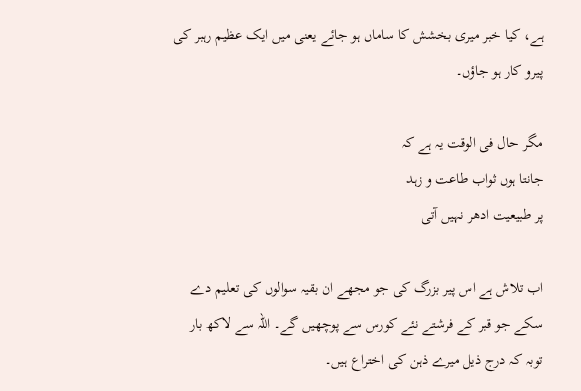ہے، کیا خبر میری بخشش کا ساماں ہو جائے یعنی میں ایک عظیم رہبر کی پیرو کار ہو جاؤں۔

مگر حال فی الوقت یہ ہے کہ
جانتا ہوں ثواب طاعت و زہد
پر طبیعیت ادھر نہیں آتی

اب تلاش ہے اس پیر بزرگ کی جو مجھے ان بقیہ سوالوں کی تعلیم دے سکے جو قبر کے فرشتے نئے کورس سے پوچھیں گے۔ اللہ سے لاکھ بار توبہ کہ درج ذیل میرے ذہن کی اختراع ہیں۔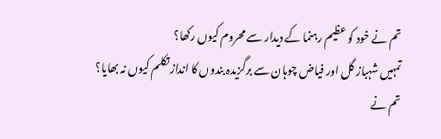تم نے خود کو عظیم رہنما کے دیدار سے محروم کیوں رکھا؟
تمہیں شہباز گل اور فیاض چوہان سے برگزیدہ بندوں کا انداز تکلم کیوں نہ بھایا؟
تم نے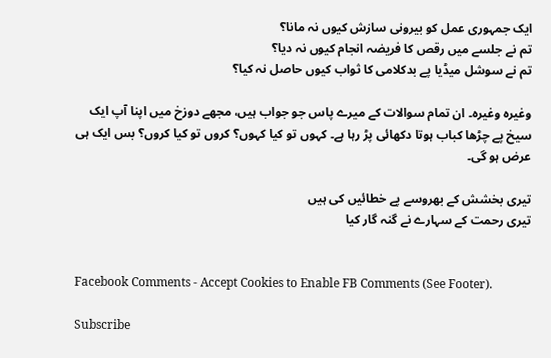ایک جمہوری عمل کو بیرونی سازش کیوں نہ مانا؟
تم نے جلسے میں رقص کا فریضہ انجام کیوں نہ دیا؟
تم نے سوشل میڈیا پے بدکلامی کا ثواب کیوں حاصل نہ کیا؟

وغیرہ وغیرہ۔ ان تمام سوالات کے میرے پاس جو جواب ہیں، مجھے دوزخ میں اپنا آپ ایک سیخ پے چڑھا کباب ہوتا دکھائی پڑ رہا ہے۔ کہوں تو کیا کہوں؟ کروں تو کیا کروں؟ بس ایک ہی عرض ہو گی۔

تیری بخشش کے بھروسے پے خطائیں کی ہیں
تیری رحمت کے سہارے نے گنہ گار کیا


Facebook Comments - Accept Cookies to Enable FB Comments (See Footer).

Subscribe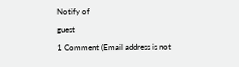Notify of
guest
1 Comment (Email address is not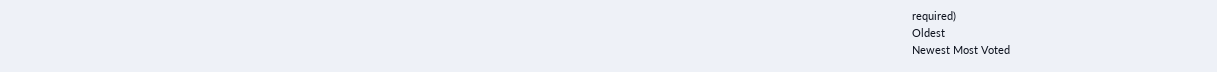required)
Oldest
Newest Most Voted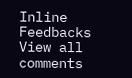Inline Feedbacks
View all comments